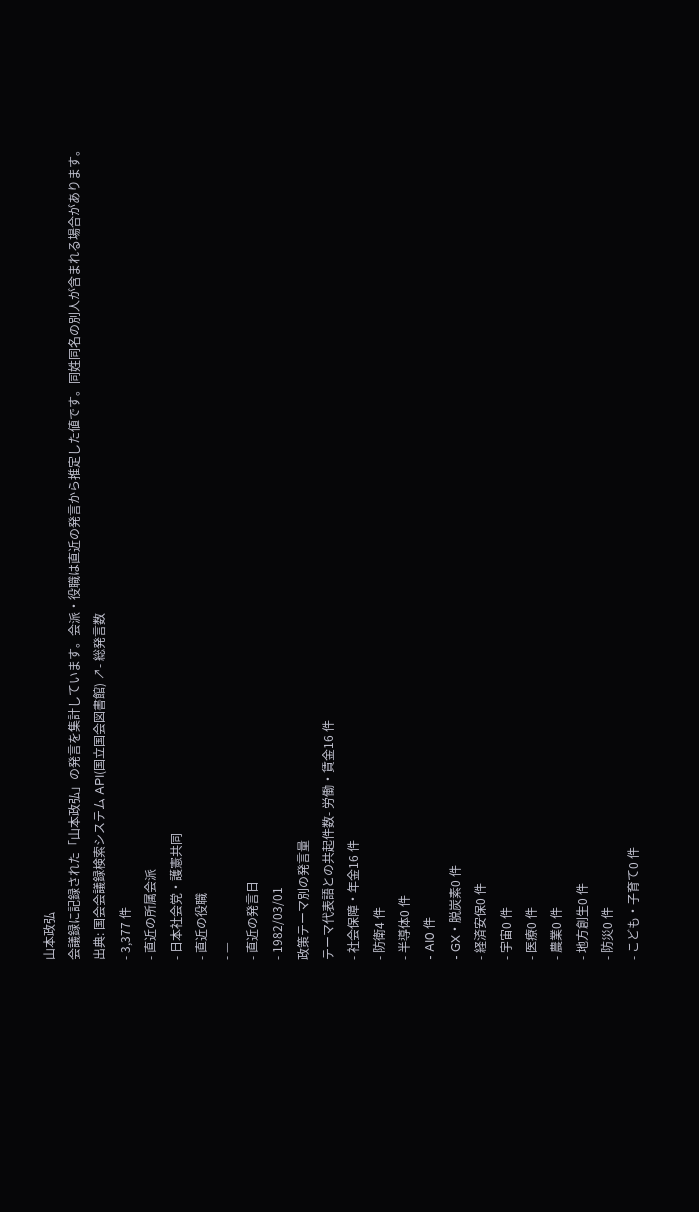山本政弘
会議録に記録された「山本政弘」の発言を集計しています。会派・役職は直近の発言から推定した値です。同姓同名の別人が含まれる場合があります。
出典: 国会会議録検索システム API(国立国会図書館) ↗- 総発言数
- 3,377 件
- 直近の所属会派
- 日本社会党・護憲共同
- 直近の役職
- —
- 直近の発言日
- 1982/03/01
政策テーマ別の発言量
テーマ代表語との共起件数- 労働・賃金16 件
- 社会保障・年金16 件
- 防衛4 件
- 半導体0 件
- AI0 件
- GX・脱炭素0 件
- 経済安保0 件
- 宇宙0 件
- 医療0 件
- 農業0 件
- 地方創生0 件
- 防災0 件
- こども・子育て0 件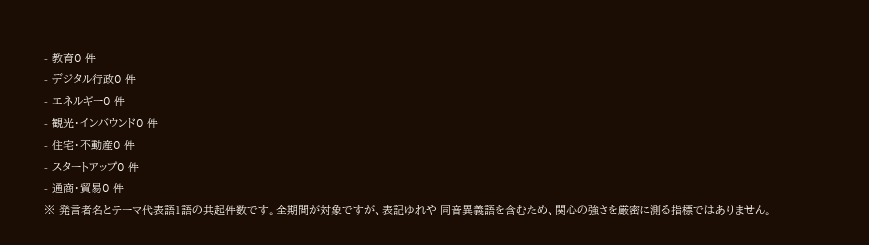- 教育0 件
- デジタル行政0 件
- エネルギー0 件
- 観光・インバウンド0 件
- 住宅・不動産0 件
- スタートアップ0 件
- 通商・貿易0 件
※ 発言者名とテーマ代表語1語の共起件数です。全期間が対象ですが、表記ゆれや 同音異義語を含むため、関心の強さを厳密に測る指標ではありません。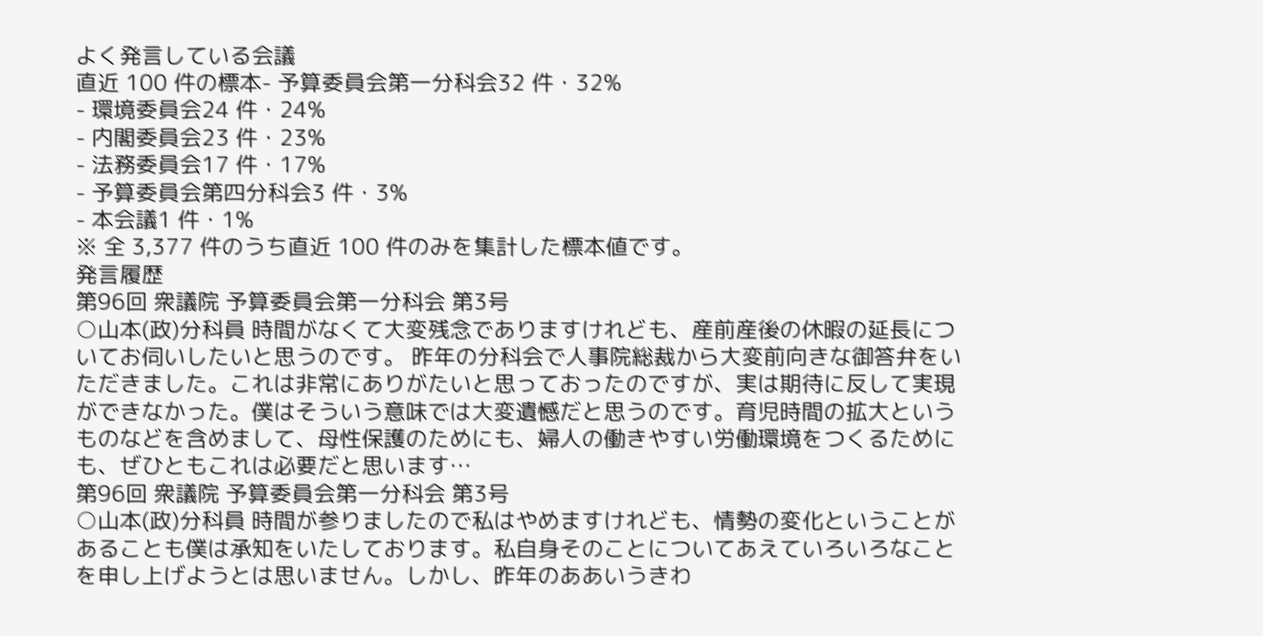よく発言している会議
直近 100 件の標本- 予算委員会第一分科会32 件・32%
- 環境委員会24 件・24%
- 内閣委員会23 件・23%
- 法務委員会17 件・17%
- 予算委員会第四分科会3 件・3%
- 本会議1 件・1%
※ 全 3,377 件のうち直近 100 件のみを集計した標本値です。
発言履歴
第96回 衆議院 予算委員会第一分科会 第3号
○山本(政)分科員 時間がなくて大変残念でありますけれども、産前産後の休暇の延長についてお伺いしたいと思うのです。 昨年の分科会で人事院総裁から大変前向きな御答弁をいただきました。これは非常にありがたいと思っておったのですが、実は期待に反して実現ができなかった。僕はそういう意味では大変遺憾だと思うのです。育児時間の拡大というものなどを含めまして、母性保護のためにも、婦人の働きやすい労働環境をつくるためにも、ぜひともこれは必要だと思います…
第96回 衆議院 予算委員会第一分科会 第3号
○山本(政)分科員 時間が参りましたので私はやめますけれども、情勢の変化ということがあることも僕は承知をいたしております。私自身そのことについてあえていろいろなことを申し上げようとは思いません。しかし、昨年のああいうきわ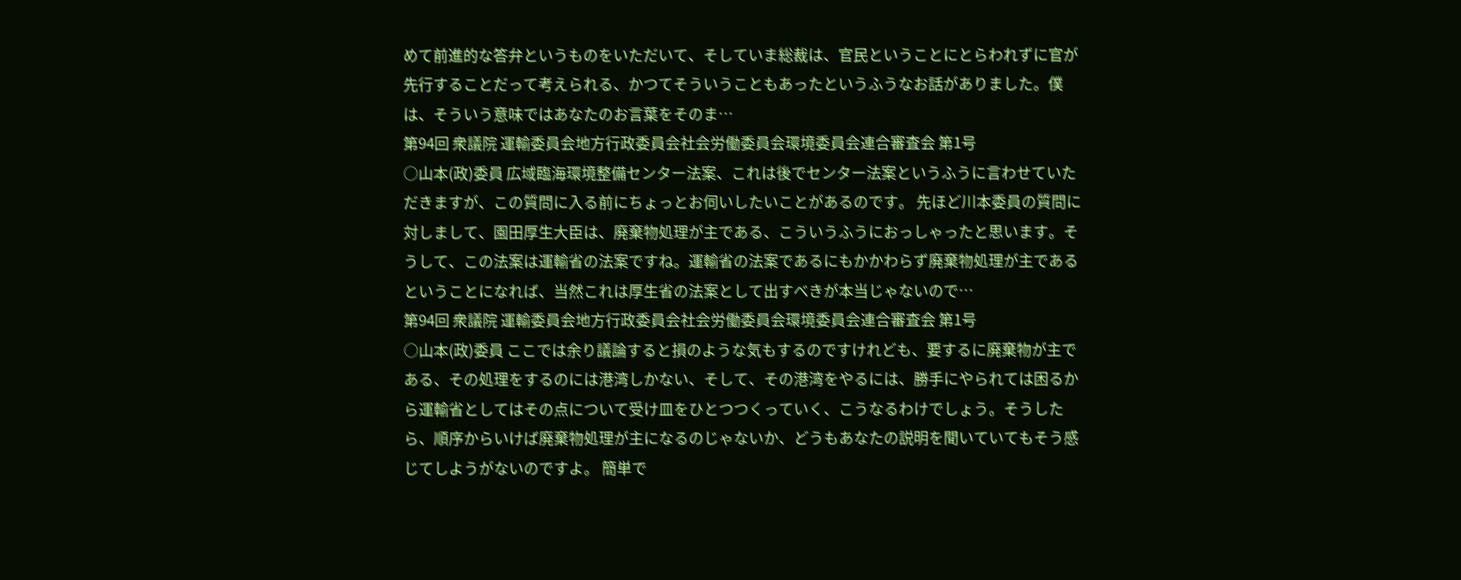めて前進的な答弁というものをいただいて、そしていま総裁は、官民ということにとらわれずに官が先行することだって考えられる、かつてそういうこともあったというふうなお話がありました。僕は、そういう意味ではあなたのお言葉をそのま…
第94回 衆議院 運輸委員会地方行政委員会社会労働委員会環境委員会連合審査会 第1号
○山本(政)委員 広域臨海環境整備センター法案、これは後でセンター法案というふうに言わせていただきますが、この質問に入る前にちょっとお伺いしたいことがあるのです。 先ほど川本委員の質問に対しまして、園田厚生大臣は、廃棄物処理が主である、こういうふうにおっしゃったと思います。そうして、この法案は運輸省の法案ですね。運輸省の法案であるにもかかわらず廃棄物処理が主であるということになれば、当然これは厚生省の法案として出すべきが本当じゃないので…
第94回 衆議院 運輸委員会地方行政委員会社会労働委員会環境委員会連合審査会 第1号
○山本(政)委員 ここでは余り議論すると損のような気もするのですけれども、要するに廃棄物が主である、その処理をするのには港湾しかない、そして、その港湾をやるには、勝手にやられては困るから運輸省としてはその点について受け皿をひとつつくっていく、こうなるわけでしょう。そうしたら、順序からいけば廃棄物処理が主になるのじゃないか、どうもあなたの説明を聞いていてもそう感じてしようがないのですよ。 簡単で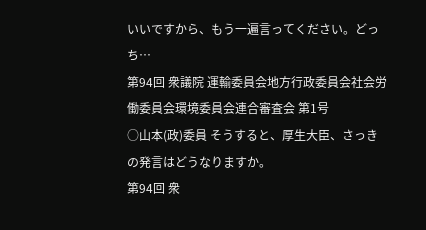いいですから、もう一遍言ってください。どっち…
第94回 衆議院 運輸委員会地方行政委員会社会労働委員会環境委員会連合審査会 第1号
○山本(政)委員 そうすると、厚生大臣、さっきの発言はどうなりますか。
第94回 衆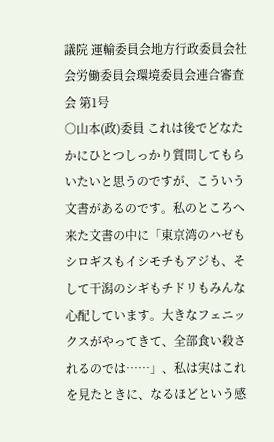議院 運輸委員会地方行政委員会社会労働委員会環境委員会連合審査会 第1号
○山本(政)委員 これは後でどなたかにひとつしっかり質問してもらいたいと思うのですが、こういう文書があるのです。私のところへ来た文書の中に「東京湾のハゼもシロギスもイシモチもアジも、そして干潟のシギもチドリもみんな心配しています。大きなフェニックスがやってきて、全部食い殺されるのでは……」、私は実はこれを見たときに、なるほどという感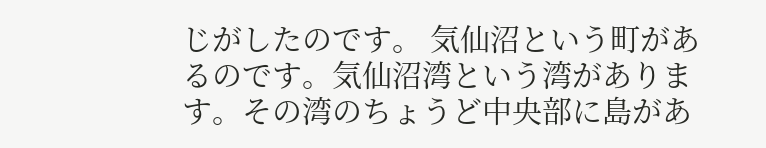じがしたのです。 気仙沼という町があるのです。気仙沼湾という湾があります。その湾のちょうど中央部に島があ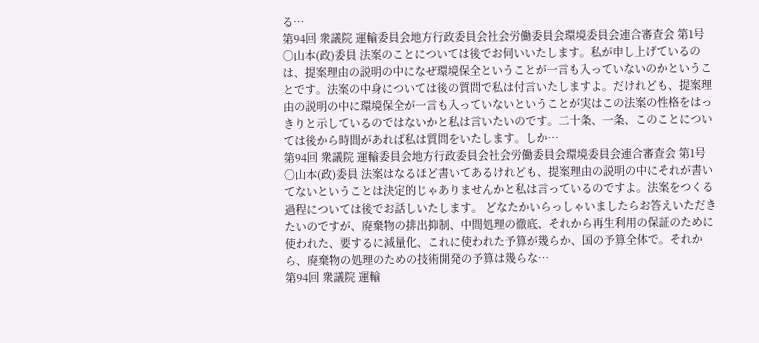る…
第94回 衆議院 運輸委員会地方行政委員会社会労働委員会環境委員会連合審査会 第1号
○山本(政)委員 法案のことについては後でお伺いいたします。私が申し上げているのは、提案理由の説明の中になぜ環境保全ということが一言も入っていないのかということです。法案の中身については後の質問で私は付言いたしますよ。だけれども、提案理由の説明の中に環境保全が一言も入っていないということが実はこの法案の性格をはっきりと示しているのではないかと私は言いたいのです。二十条、一条、このことについては後から時間があれば私は質問をいたします。しか…
第94回 衆議院 運輸委員会地方行政委員会社会労働委員会環境委員会連合審査会 第1号
○山本(政)委員 法案はなるほど書いてあるけれども、提案理由の説明の中にそれが書いてないということは決定的じゃありませんかと私は言っているのですよ。法案をつくる過程については後でお話しいたします。 どなたかいらっしゃいましたらお答えいただきたいのですが、廃棄物の排出抑制、中間処理の徹底、それから再生利用の保証のために使われた、要するに減量化、これに使われた予算が幾らか、国の予算全体で。それから、廃棄物の処理のための技術開発の予算は幾らな…
第94回 衆議院 運輸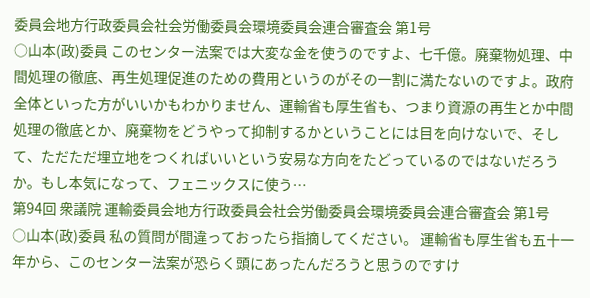委員会地方行政委員会社会労働委員会環境委員会連合審査会 第1号
○山本(政)委員 このセンター法案では大変な金を使うのですよ、七千億。廃棄物処理、中間処理の徹底、再生処理促進のための費用というのがその一割に満たないのですよ。政府全体といった方がいいかもわかりません、運輸省も厚生省も、つまり資源の再生とか中間処理の徹底とか、廃棄物をどうやって抑制するかということには目を向けないで、そして、ただただ埋立地をつくればいいという安易な方向をたどっているのではないだろうか。もし本気になって、フェニックスに使う…
第94回 衆議院 運輸委員会地方行政委員会社会労働委員会環境委員会連合審査会 第1号
○山本(政)委員 私の質問が間違っておったら指摘してください。 運輸省も厚生省も五十一年から、このセンター法案が恐らく頭にあったんだろうと思うのですけ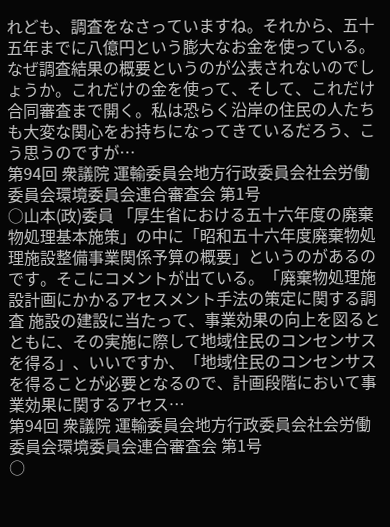れども、調査をなさっていますね。それから、五十五年までに八億円という膨大なお金を使っている。なぜ調査結果の概要というのが公表されないのでしょうか。これだけの金を使って、そして、これだけ合同審査まで開く。私は恐らく沿岸の住民の人たちも大変な関心をお持ちになってきているだろう、こう思うのですが…
第94回 衆議院 運輸委員会地方行政委員会社会労働委員会環境委員会連合審査会 第1号
○山本(政)委員 「厚生省における五十六年度の廃棄物処理基本施策」の中に「昭和五十六年度廃棄物処理施設整備事業関係予算の概要」というのがあるのです。そこにコメントが出ている。「廃棄物処理施設計画にかかるアセスメント手法の策定に関する調査 施設の建設に当たって、事業効果の向上を図るとともに、その実施に際して地域住民のコンセンサスを得る」、いいですか、「地域住民のコンセンサスを得ることが必要となるので、計画段階において事業効果に関するアセス…
第94回 衆議院 運輸委員会地方行政委員会社会労働委員会環境委員会連合審査会 第1号
○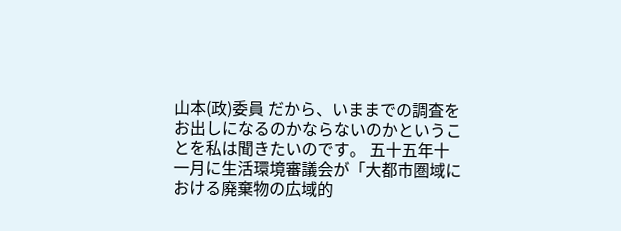山本(政)委員 だから、いままでの調査をお出しになるのかならないのかということを私は聞きたいのです。 五十五年十一月に生活環境審議会が「大都市圏域における廃棄物の広域的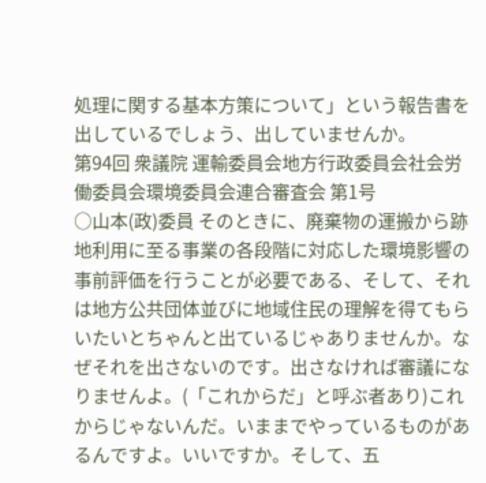処理に関する基本方策について」という報告書を出しているでしょう、出していませんか。
第94回 衆議院 運輸委員会地方行政委員会社会労働委員会環境委員会連合審査会 第1号
○山本(政)委員 そのときに、廃棄物の運搬から跡地利用に至る事業の各段階に対応した環境影響の事前評価を行うことが必要である、そして、それは地方公共団体並びに地域住民の理解を得てもらいたいとちゃんと出ているじゃありませんか。なぜそれを出さないのです。出さなければ審議になりませんよ。(「これからだ」と呼ぶ者あり)これからじゃないんだ。いままでやっているものがあるんですよ。いいですか。そして、五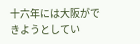十六年には大阪ができようとしてい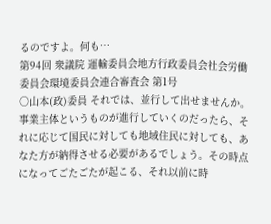るのですよ。何も…
第94回 衆議院 運輸委員会地方行政委員会社会労働委員会環境委員会連合審査会 第1号
○山本(政)委員 それでは、並行して出せませんか。事業主体というものが進行していくのだったら、それに応じて国民に対しても地域住民に対しても、あなた方が納得させる必要があるでしょう。その時点になってごたごたが起こる、それ以前に時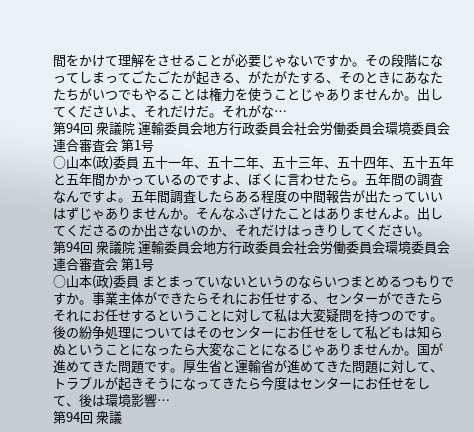間をかけて理解をさせることが必要じゃないですか。その段階になってしまってごたごたが起きる、がたがたする、そのときにあなたたちがいつでもやることは権力を使うことじゃありませんか。出してくださいよ、それだけだ。それがな…
第94回 衆議院 運輸委員会地方行政委員会社会労働委員会環境委員会連合審査会 第1号
○山本(政)委員 五十一年、五十二年、五十三年、五十四年、五十五年と五年間かかっているのですよ、ぼくに言わせたら。五年間の調査なんですよ。五年間調査したらある程度の中間報告が出たっていいはずじゃありませんか。そんなふざけたことはありませんよ。出してくださるのか出さないのか、それだけはっきりしてください。
第94回 衆議院 運輸委員会地方行政委員会社会労働委員会環境委員会連合審査会 第1号
○山本(政)委員 まとまっていないというのならいつまとめるつもりですか。事業主体ができたらそれにお任せする、センターができたらそれにお任せするということに対して私は大変疑問を持つのです。後の紛争処理についてはそのセンターにお任せをして私どもは知らぬということになったら大変なことになるじゃありませんか。国が進めてきた問題です。厚生省と運輸省が進めてきた問題に対して、トラブルが起きそうになってきたら今度はセンターにお任せをして、後は環境影響…
第94回 衆議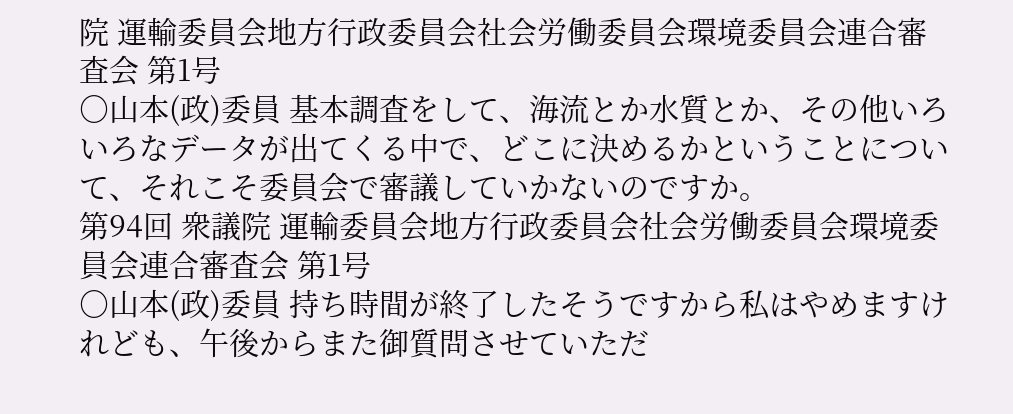院 運輸委員会地方行政委員会社会労働委員会環境委員会連合審査会 第1号
○山本(政)委員 基本調査をして、海流とか水質とか、その他いろいろなデータが出てくる中で、どこに決めるかということについて、それこそ委員会で審議していかないのですか。
第94回 衆議院 運輸委員会地方行政委員会社会労働委員会環境委員会連合審査会 第1号
○山本(政)委員 持ち時間が終了したそうですから私はやめますけれども、午後からまた御質問させていただ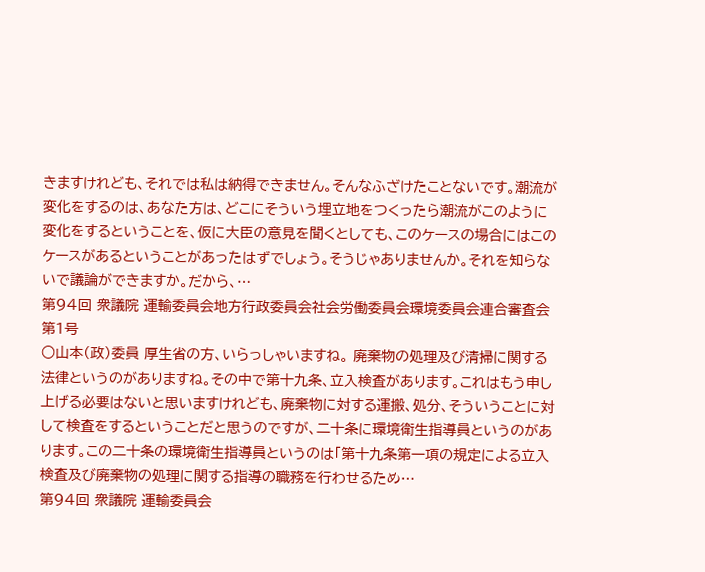きますけれども、それでは私は納得できません。そんなふざけたことないです。潮流が変化をするのは、あなた方は、どこにそういう埋立地をつくったら潮流がこのように変化をするということを、仮に大臣の意見を聞くとしても、このケースの場合にはこのケースがあるということがあったはずでしょう。そうじゃありませんか。それを知らないで議論ができますか。だから、…
第94回 衆議院 運輸委員会地方行政委員会社会労働委員会環境委員会連合審査会 第1号
○山本(政)委員 厚生省の方、いらっしゃいますね。 廃棄物の処理及び清掃に関する法律というのがありますね。その中で第十九条、立入検査があります。これはもう申し上げる必要はないと思いますけれども、廃棄物に対する運搬、処分、そういうことに対して検査をするということだと思うのですが、二十条に環境衛生指導員というのがあります。この二十条の環境衛生指導員というのは「第十九条第一項の規定による立入検査及び廃棄物の処理に関する指導の職務を行わせるため…
第94回 衆議院 運輸委員会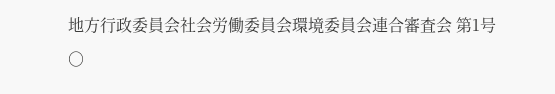地方行政委員会社会労働委員会環境委員会連合審査会 第1号
○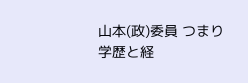山本(政)委員 つまり学歴と経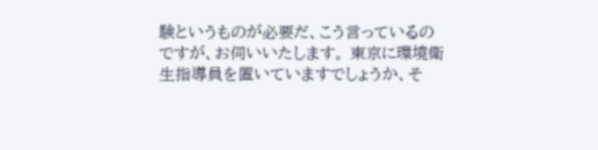験というものが必要だ、こう言っているのですが、お伺いいたします。 東京に環境衛生指導員を置いていますでしょうか、そ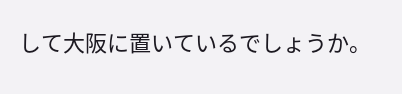して大阪に置いているでしょうか。